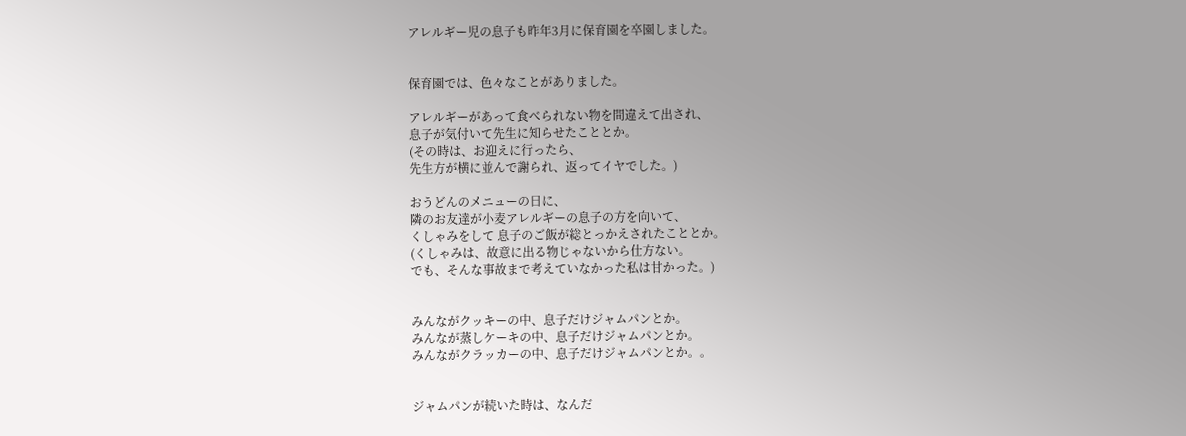アレルギー児の息子も昨年3月に保育園を卒園しました。


保育園では、色々なことがありました。

アレルギーがあって食べられない物を間違えて出され、
息子が気付いて先生に知らせたこととか。
(その時は、お迎えに行ったら、
先生方が横に並んで謝られ、返ってイヤでした。)

おうどんのメニューの日に、
隣のお友達が小麦アレルギーの息子の方を向いて、
くしゃみをして 息子のご飯が総とっかえされたこととか。
(くしゃみは、故意に出る物じゃないから仕方ない。
でも、そんな事故まで考えていなかった私は甘かった。)


みんながクッキーの中、息子だけジャムパンとか。
みんなが蒸しケーキの中、息子だけジャムパンとか。
みんながクラッカーの中、息子だけジャムパンとか。。


ジャムパンが続いた時は、なんだ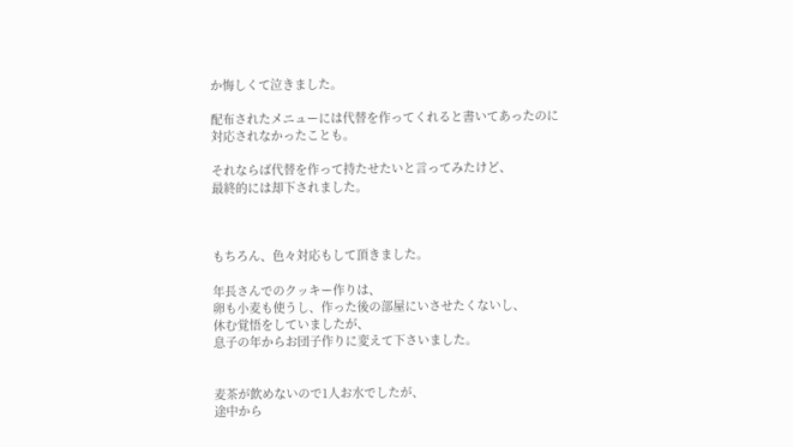か悔しくて泣きました。

配布されたメニューには代替を作ってくれると書いてあったのに
対応されなかったことも。

それならば代替を作って持たせたいと言ってみたけど、
最終的には却下されました。



もちろん、色々対応もして頂きました。

年長さんでのクッキー作りは、
卵も小麦も使うし、作った後の部屋にいさせたくないし、
休む覚悟をしていましたが、
息子の年からお団子作りに変えて下さいました。


麦茶が飲めないので1人お水でしたが、
途中から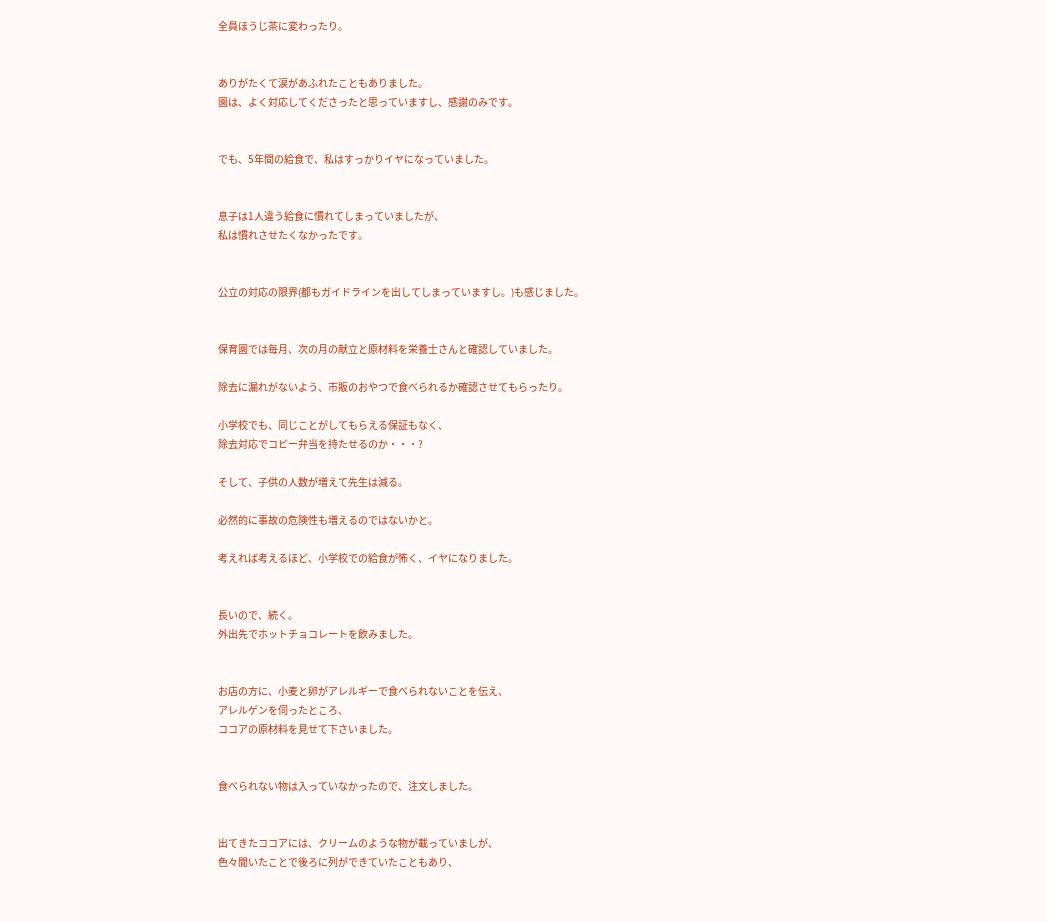全員ほうじ茶に変わったり。


ありがたくて涙があふれたこともありました。
園は、よく対応してくださったと思っていますし、感謝のみです。


でも、5年間の給食で、私はすっかりイヤになっていました。


息子は1人違う給食に慣れてしまっていましたが、
私は慣れさせたくなかったです。


公立の対応の限界(都もガイドラインを出してしまっていますし。)も感じました。


保育園では毎月、次の月の献立と原材料を栄養士さんと確認していました。

除去に漏れがないよう、市販のおやつで食べられるか確認させてもらったり。

小学校でも、同じことがしてもらえる保証もなく、
除去対応でコピー弁当を持たせるのか・・・?

そして、子供の人数が増えて先生は減る。

必然的に事故の危険性も増えるのではないかと。

考えれば考えるほど、小学校での給食が怖く、イヤになりました。


長いので、続く。
外出先でホットチョコレートを飲みました。


お店の方に、小麦と卵がアレルギーで食べられないことを伝え、
アレルゲンを伺ったところ、
ココアの原材料を見せて下さいました。


食べられない物は入っていなかったので、注文しました。


出てきたココアには、クリームのような物が載っていましが、
色々聞いたことで後ろに列ができていたこともあり、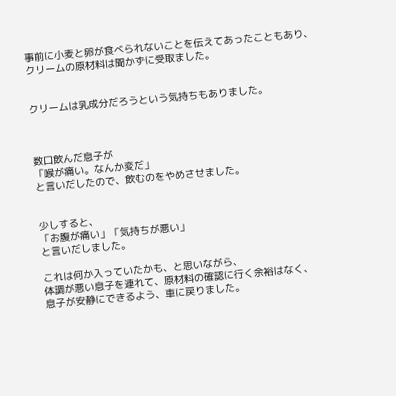事前に小麦と卵が食べられないことを伝えてあったこともあり、
クリームの原材料は聞かずに受取ました。


クリームは乳成分だろうという気持ちもありました。



数口飲んだ息子が
「喉が痛い。なんか変だ」
と言いだしたので、飲むのをやめさせました。


少しすると、
「お腹が痛い」「気持ちが悪い」
と言いだしました。

これは何か入っていたかも、と思いながら、
体調が悪い息子を連れて、原材料の確認に行く余裕はなく、
息子が安静にできるよう、車に戻りました。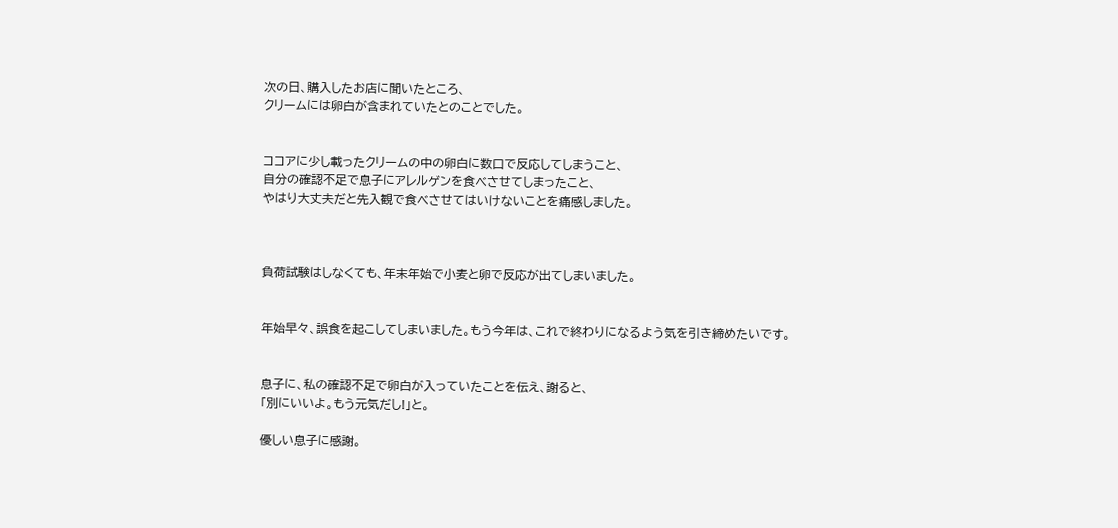次の日、購入したお店に聞いたところ、
クリームには卵白が含まれていたとのことでした。


ココアに少し載ったクリームの中の卵白に数口で反応してしまうこと、
自分の確認不足で息子にアレルゲンを食べさせてしまったこと、
やはり大丈夫だと先入観で食べさせてはいけないことを痛感しました。



負荷試験はしなくても、年末年始で小麦と卵で反応が出てしまいました。


年始早々、誤食を起こしてしまいました。もう今年は、これで終わりになるよう気を引き締めたいです。


息子に、私の確認不足で卵白が入っていたことを伝え、謝ると、
「別にいいよ。もう元気だし!」と。

優しい息子に感謝。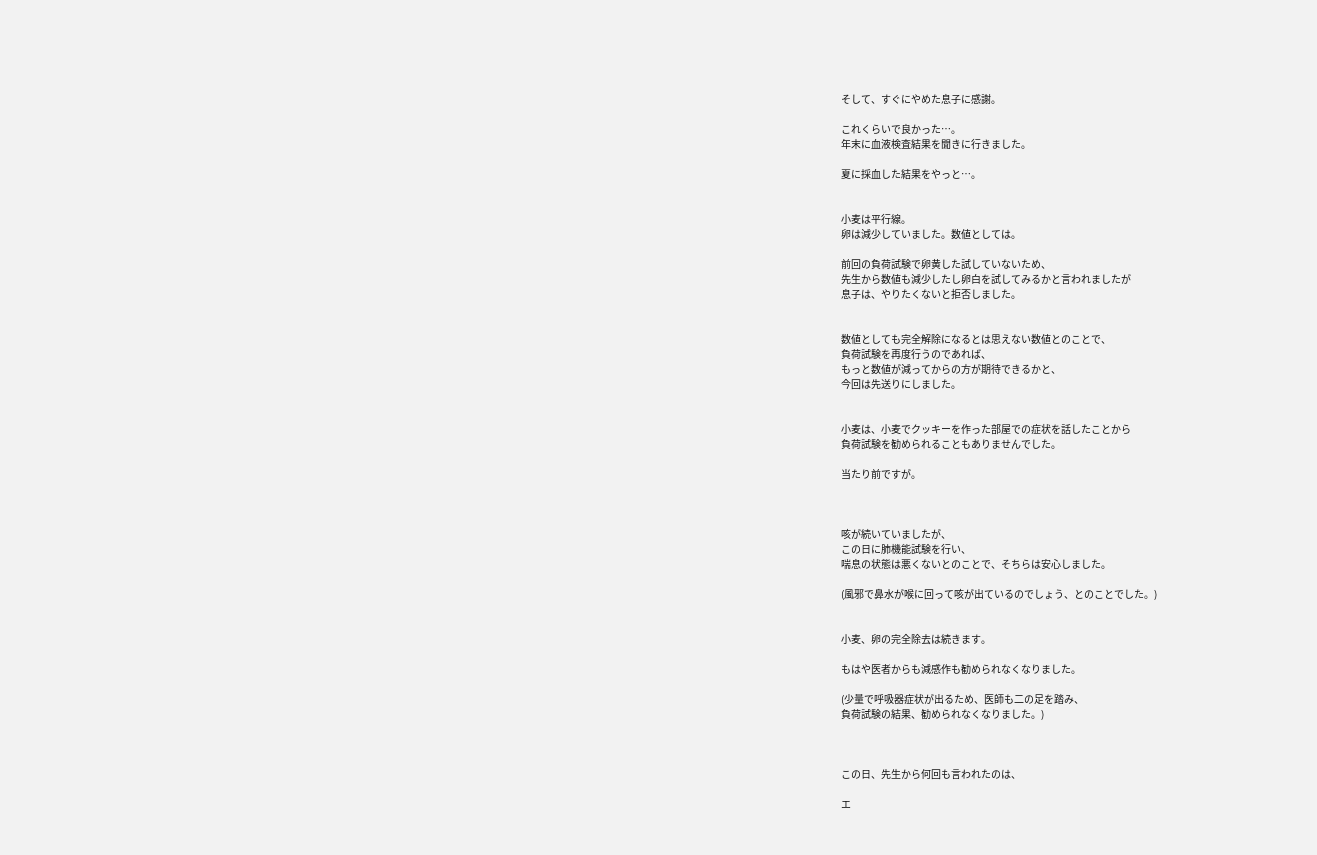そして、すぐにやめた息子に感謝。

これくらいで良かった…。
年末に血液検査結果を聞きに行きました。

夏に採血した結果をやっと…。


小麦は平行線。
卵は減少していました。数値としては。

前回の負荷試験で卵黄した試していないため、
先生から数値も減少したし卵白を試してみるかと言われましたが
息子は、やりたくないと拒否しました。


数値としても完全解除になるとは思えない数値とのことで、
負荷試験を再度行うのであれば、
もっと数値が減ってからの方が期待できるかと、
今回は先送りにしました。


小麦は、小麦でクッキーを作った部屋での症状を話したことから
負荷試験を勧められることもありませんでした。

当たり前ですが。



咳が続いていましたが、
この日に肺機能試験を行い、
喘息の状態は悪くないとのことで、そちらは安心しました。

(風邪で鼻水が喉に回って咳が出ているのでしょう、とのことでした。)


小麦、卵の完全除去は続きます。

もはや医者からも減感作も勧められなくなりました。

(少量で呼吸器症状が出るため、医師も二の足を踏み、
負荷試験の結果、勧められなくなりました。)



この日、先生から何回も言われたのは、

エ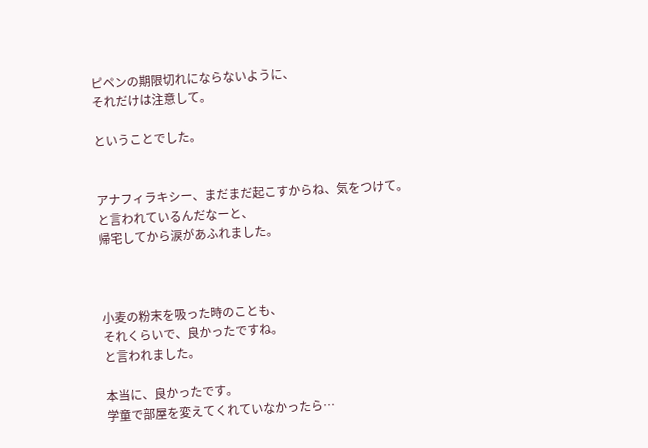ピペンの期限切れにならないように、
それだけは注意して。

ということでした。


アナフィラキシー、まだまだ起こすからね、気をつけて。
と言われているんだなーと、
帰宅してから涙があふれました。



小麦の粉末を吸った時のことも、
それくらいで、良かったですね。
と言われました。

本当に、良かったです。
学童で部屋を変えてくれていなかったら…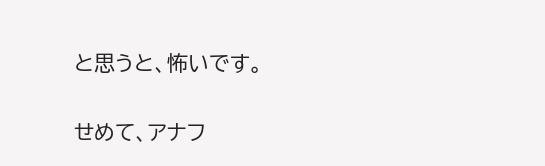と思うと、怖いです。


せめて、アナフ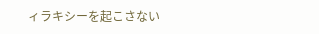ィラキシーを起こさない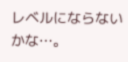レベルにならないかな…。